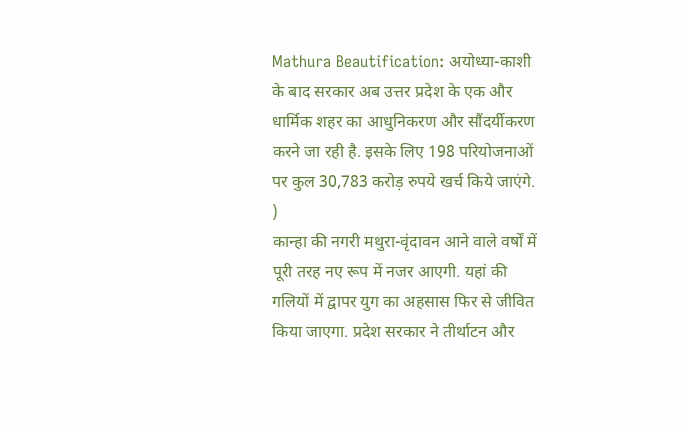Mathura Beautification: अयोध्या-काशी के बाद सरकार अब उत्तर प्रदेश के एक और धार्मिक शहर का आधुनिकरण और सौंदर्यीकरण करने जा रही है. इसके लिए 198 परियोजनाओं पर कुल 30,783 करोड़ रुपये खर्च किये जाएंगे.
)
कान्हा की नगरी मथुरा-वृंदावन आने वाले वर्षों में पूरी तरह नए रूप में नजर आएगी. यहां की गलियों में द्वापर युग का अहसास फिर से जीवित किया जाएगा. प्रदेश सरकार ने तीर्थाटन और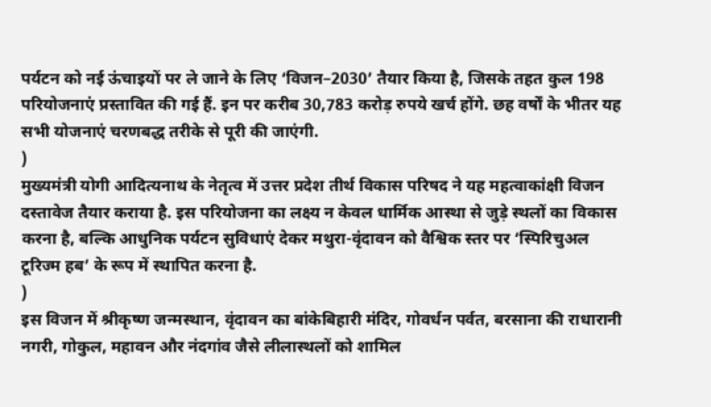पर्यटन को नई ऊंचाइयों पर ले जाने के लिए ‘विजन–2030’ तैयार किया है, जिसके तहत कुल 198 परियोजनाएं प्रस्तावित की गई हैं. इन पर करीब 30,783 करोड़ रुपये खर्च होंगे. छह वर्षों के भीतर यह सभी योजनाएं चरणबद्ध तरीके से पूरी की जाएंगी.
)
मुख्यमंत्री योगी आदित्यनाथ के नेतृत्व में उत्तर प्रदेश तीर्थ विकास परिषद ने यह महत्वाकांक्षी विजन दस्तावेज तैयार कराया है. इस परियोजना का लक्ष्य न केवल धार्मिक आस्था से जुड़े स्थलों का विकास करना है, बल्कि आधुनिक पर्यटन सुविधाएं देकर मथुरा-वृंदावन को वैश्विक स्तर पर ‘स्पिरिचुअल टूरिज्म हब’ के रूप में स्थापित करना है.
)
इस विजन में श्रीकृष्ण जन्मस्थान, वृंदावन का बांकेबिहारी मंदिर, गोवर्धन पर्वत, बरसाना की राधारानी नगरी, गोकुल, महावन और नंदगांव जैसे लीलास्थलों को शामिल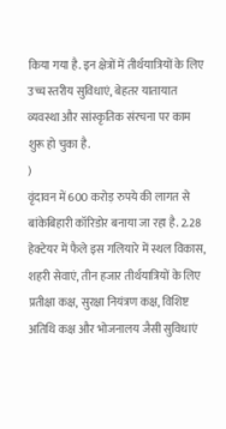किया गया है. इन क्षेत्रों में तीर्थयात्रियों के लिए उच्च स्तरीय सुविधाएं, बेहतर यातायात व्यवस्था और सांस्कृतिक संरचना पर काम शुरू हो चुका है.
)
वृंदावन में 600 करोड़ रुपये की लागत से बांकेबिहारी कॉरिडोर बनाया जा रहा है. 2.28 हेक्टेयर में फैले इस गलियारे में स्थल विकास, शहरी सेवाएं, तीन हजार तीर्थयात्रियों के लिए प्रतीक्षा कक्ष, सुरक्षा नियंत्रण कक्ष, विशिष्ट अतिथि कक्ष और भोजनालय जैसी सुविधाएं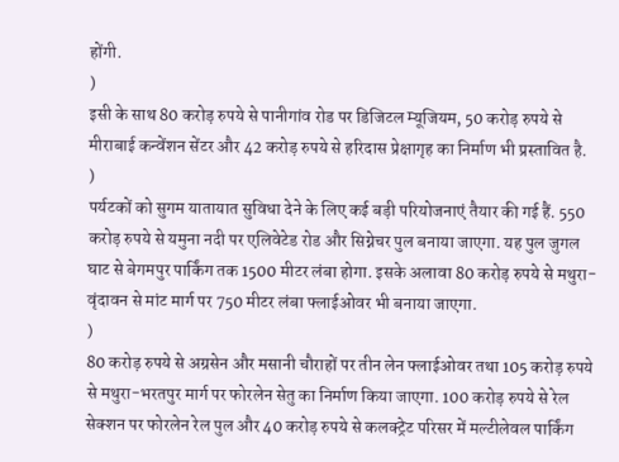होंगी.
)
इसी के साथ 80 करोड़ रुपये से पानीगांव रोड पर डिजिटल म्यूजियम, 50 करोड़ रुपये से मीराबाई कन्वेंशन सेंटर और 42 करोड़ रुपये से हरिदास प्रेक्षागृह का निर्माण भी प्रस्तावित है.
)
पर्यटकों को सुगम यातायात सुविधा देने के लिए कई बड़ी परियोजनाएं तैयार की गई हैं. 550 करोड़ रुपये से यमुना नदी पर एलिवेटेड रोड और सिग्नेचर पुल बनाया जाएगा. यह पुल जुगल घाट से बेगमपुर पार्किंग तक 1500 मीटर लंबा होगा. इसके अलावा 80 करोड़ रुपये से मथुरा-वृंदावन से मांट मार्ग पर 750 मीटर लंबा फ्लाईओवर भी बनाया जाएगा.
)
80 करोड़ रुपये से अग्रसेन और मसानी चौराहों पर तीन लेन फ्लाईओवर तथा 105 करोड़ रुपये से मथुरा-भरतपुर मार्ग पर फोरलेन सेतु का निर्माण किया जाएगा. 100 करोड़ रुपये से रेल सेक्शन पर फोरलेन रेल पुल और 40 करोड़ रुपये से कलक्ट्रेट परिसर में मल्टीलेवल पार्किंग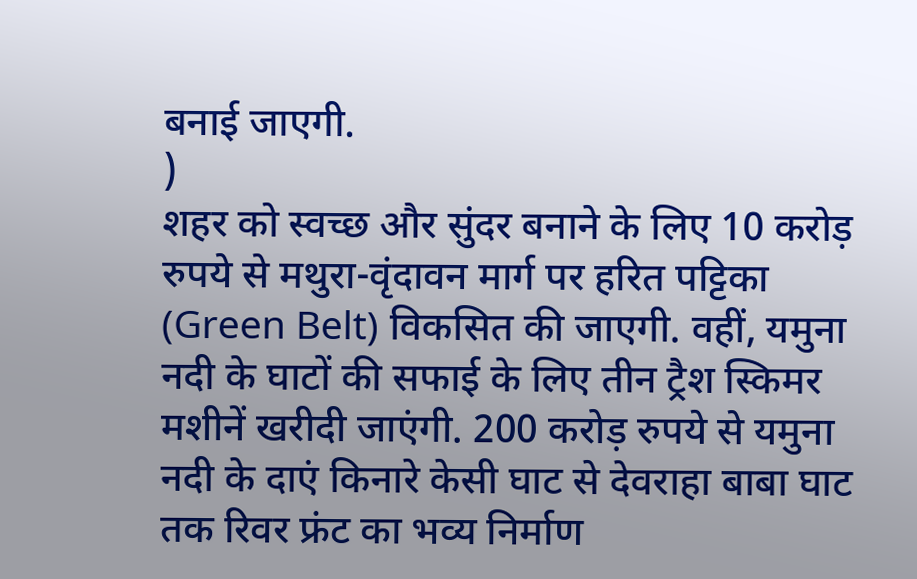बनाई जाएगी.
)
शहर को स्वच्छ और सुंदर बनाने के लिए 10 करोड़ रुपये से मथुरा-वृंदावन मार्ग पर हरित पट्टिका (Green Belt) विकसित की जाएगी. वहीं, यमुना नदी के घाटों की सफाई के लिए तीन ट्रैश स्किमर मशीनें खरीदी जाएंगी. 200 करोड़ रुपये से यमुना नदी के दाएं किनारे केसी घाट से देवराहा बाबा घाट तक रिवर फ्रंट का भव्य निर्माण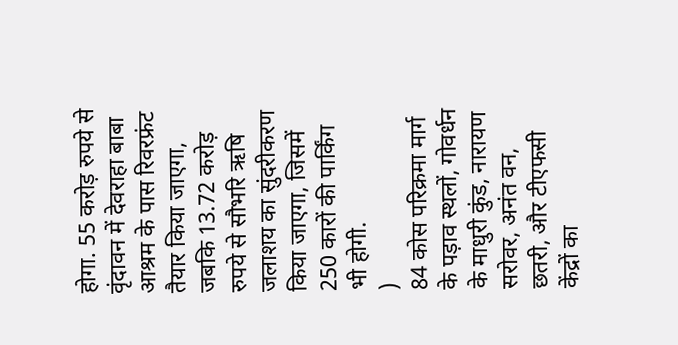होगा. 55 करोड़ रुपये से वृंदावन में देवराहा बाबा आश्रम के पास रिवरफ्रंट तैयार किया जाएगा, जबकि 13.72 करोड़ रुपये से सौभरि ऋषि जलाशय का सुंदरीकरण किया जाएगा, जिसमें 250 कारों की पार्किंग भी होगी.
)
84 कोस परिक्रमा मार्ग के पड़ाव स्थलों, गोवर्धन के माधुरी कुंड, नारायण सरोवर, अनंत वन, छतरी, और टीएफसी केंद्रों का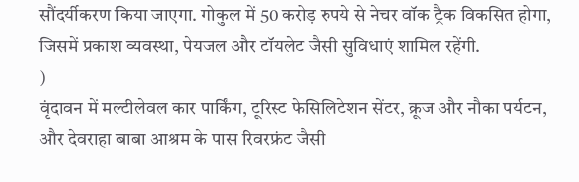सौंदर्यीकरण किया जाएगा. गोकुल में 50 करोड़ रुपये से नेचर वॉक ट्रैक विकसित होगा, जिसमें प्रकाश व्यवस्था, पेयजल और टॉयलेट जैसी सुविधाएं शामिल रहेंगी.
)
वृंदावन में मल्टीलेवल कार पार्किंग, टूरिस्ट फेसिलिटेशन सेंटर, क्रूज और नौका पर्यटन, और देवराहा बाबा आश्रम के पास रिवरफ्रंट जैसी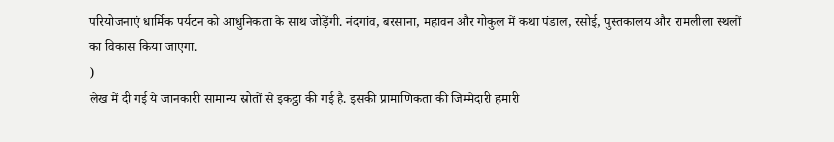परियोजनाएं धार्मिक पर्यटन को आधुनिकता के साथ जोड़ेंगी. नंदगांव, बरसाना, महावन और गोकुल में कथा पंडाल, रसोई, पुस्तकालय और रामलीला स्थलों का विकास किया जाएगा.
)
लेख में दी गई ये जानकारी सामान्य स्रोतों से इकट्ठा की गई है. इसकी प्रामाणिकता की जिम्मेदारी हमारी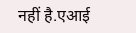नहीं है.एआई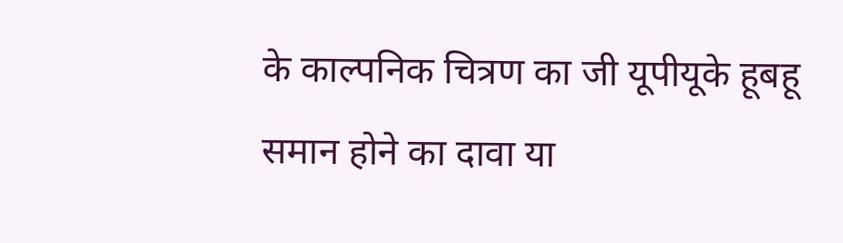के काल्पनिक चित्रण का जी यूपीयूके हूबहू समान होने का दावा या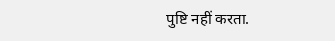पुष्टि नहीं करता.